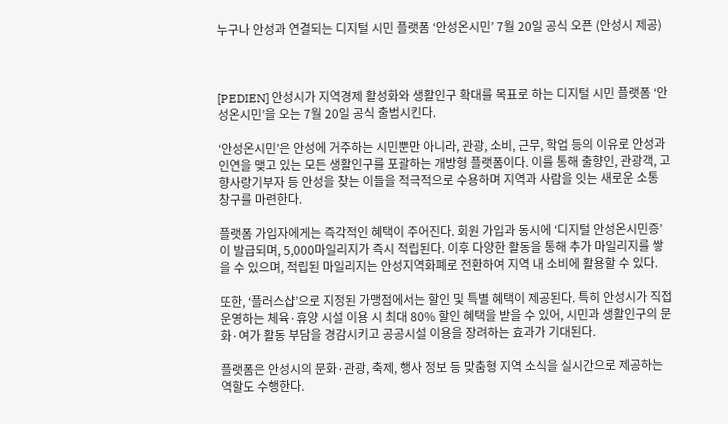누구나 안성과 연결되는 디지털 시민 플랫폼 ‘안성온시민’ 7월 20일 공식 오픈 (안성시 제공)



[PEDIEN] 안성시가 지역경제 활성화와 생활인구 확대를 목표로 하는 디지털 시민 플랫폼 ‘안성온시민’을 오는 7월 20일 공식 출범시킨다.

‘안성온시민’은 안성에 거주하는 시민뿐만 아니라, 관광, 소비, 근무, 학업 등의 이유로 안성과 인연을 맺고 있는 모든 생활인구를 포괄하는 개방형 플랫폼이다. 이를 통해 출향인, 관광객, 고향사랑기부자 등 안성을 찾는 이들을 적극적으로 수용하며 지역과 사람을 잇는 새로운 소통 창구를 마련한다.

플랫폼 가입자에게는 즉각적인 혜택이 주어진다. 회원 가입과 동시에 ‘디지털 안성온시민증’이 발급되며, 5,000마일리지가 즉시 적립된다. 이후 다양한 활동을 통해 추가 마일리지를 쌓을 수 있으며, 적립된 마일리지는 안성지역화폐로 전환하여 지역 내 소비에 활용할 수 있다.

또한, ‘플러스샵’으로 지정된 가맹점에서는 할인 및 특별 혜택이 제공된다. 특히 안성시가 직접 운영하는 체육·휴양 시설 이용 시 최대 80% 할인 혜택을 받을 수 있어, 시민과 생활인구의 문화·여가 활동 부담을 경감시키고 공공시설 이용을 장려하는 효과가 기대된다.

플랫폼은 안성시의 문화·관광, 축제, 행사 정보 등 맞춤형 지역 소식을 실시간으로 제공하는 역할도 수행한다.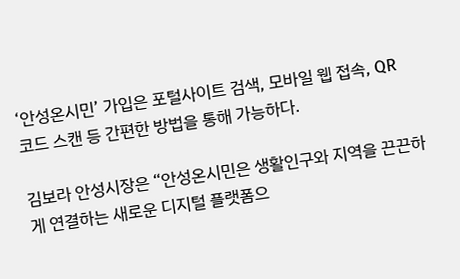‘안성온시민’ 가입은 포털사이트 검색, 모바일 웹 접속, QR 코드 스캔 등 간편한 방법을 통해 가능하다.

김보라 안성시장은 “안성온시민은 생활인구와 지역을 끈끈하게 연결하는 새로운 디지털 플랫폼으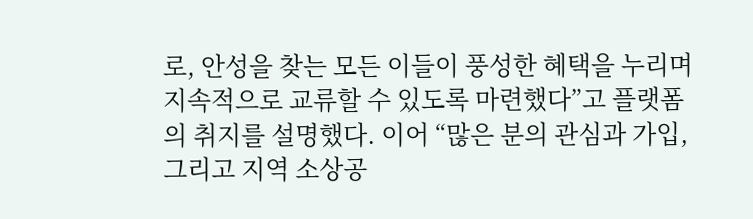로, 안성을 찾는 모든 이들이 풍성한 혜택을 누리며 지속적으로 교류할 수 있도록 마련했다”고 플랫폼의 취지를 설명했다. 이어 “많은 분의 관심과 가입, 그리고 지역 소상공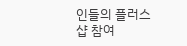인들의 플러스샵 참여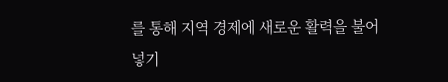를 통해 지역 경제에 새로운 활력을 불어넣기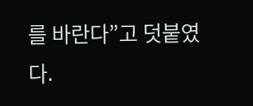를 바란다”고 덧붙였다.